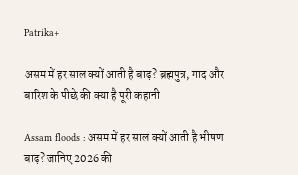Patrika+

असम में हर साल क्यों आती है बाढ़? ब्रह्मपुत्र, गाद और बारिश के पीछे की क्या है पूरी कहानी

Assam floods : असम में हर साल क्यों आती है भीषण बाढ़? जानिए 2026 की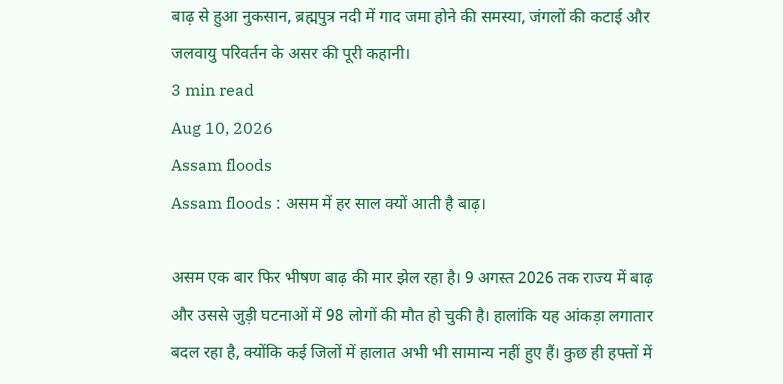बाढ़ से हुआ नुकसान, ब्रह्मपुत्र नदी में गाद जमा होने की समस्या, जंगलों की कटाई और जलवायु परिवर्तन के असर की पूरी कहानी।
3 min read
Aug 10, 2026
Assam floods
Assam floods : असम में हर साल क्यों आती है बाढ़।

असम एक बार फिर भीषण बाढ़ की मार झेल रहा है। 9 अगस्त 2026 तक राज्य में बाढ़ और उससे जुड़ी घटनाओं में 98 लोगों की मौत हो चुकी है। हालांकि यह आंकड़ा लगातार बदल रहा है, क्योंकि कई जिलों में हालात अभी भी सामान्य नहीं हुए हैं। कुछ ही हफ्तों में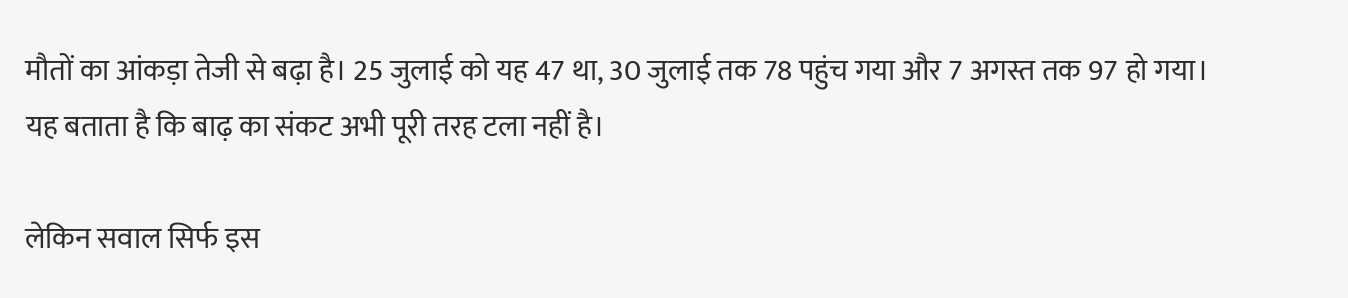मौतों का आंकड़ा तेजी से बढ़ा है। 25 जुलाई को यह 47 था, 30 जुलाई तक 78 पहुंच गया और 7 अगस्त तक 97 हो गया। यह बताता है कि बाढ़ का संकट अभी पूरी तरह टला नहीं है।

लेकिन सवाल सिर्फ इस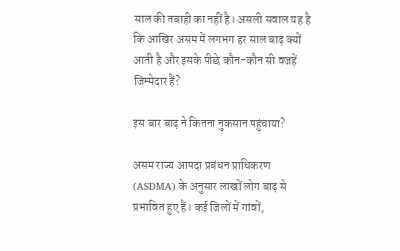साल की तबाही का नहीं है। असली सवाल यह है कि आखिर असम में लगभग हर साल बाढ़ क्यों आती है और इसके पीछे कौन-कौन सी वजहें जिम्मेदार हैं?

इस बार बाढ़ ने कितना नुकसान पहुंचाया?

असम राज्य आपदा प्रबंधन प्राधिकरण (ASDMA) के अनुसार लाखों लोग बाढ़ से प्रभावित हुए हैं। कई जिलों में गांवों,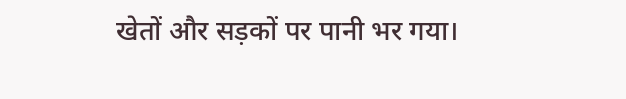खेतों और सड़कों पर पानी भर गया।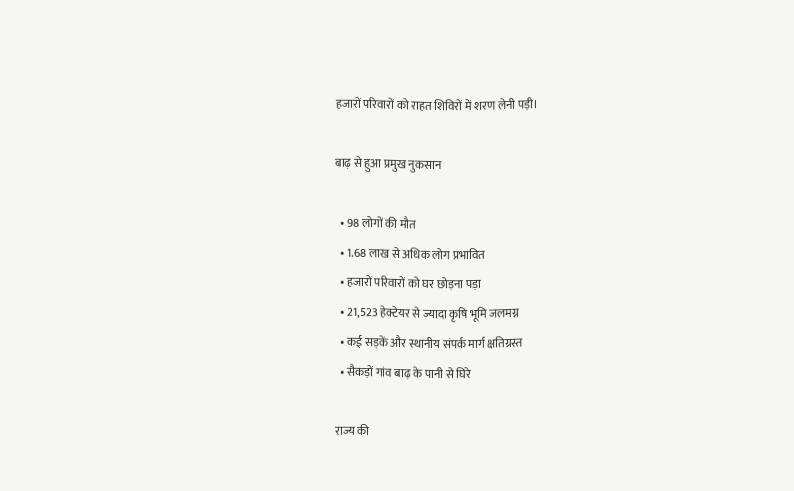हजारों परिवारों को राहत शिविरों में शरण लेनी पड़ी।

बाढ़ से हुआ प्रमुख नुकसान

  • 98 लोगों की मौत
  • 1.68 लाख से अधिक लोग प्रभावित
  • हजारों परिवारों को घर छोड़ना पड़ा
  • 21,523 हेक्टेयर से ज्यादा कृषि भूमि जलमग्न
  • कई सड़कें और स्थानीय संपर्क मार्ग क्षतिग्रस्त
  • सैकड़ों गांव बाढ़ के पानी से घिरे

राज्य की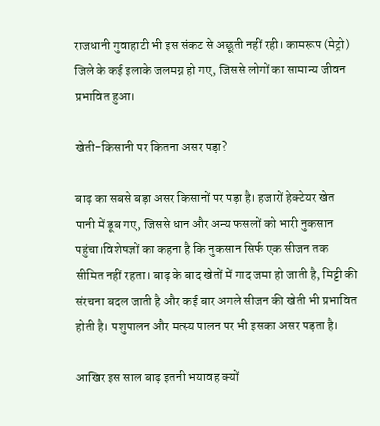राजधानी गुवाहाटी भी इस संकट से अछूती नहीं रही। कामरूप (मेट्रो) जिले के कई इलाके जलमग्न हो गए, जिससे लोगों का सामान्य जीवन प्रभावित हुआ।

खेती-किसानी पर कितना असर पड़ा?

बाढ़ का सबसे बड़ा असर किसानों पर पड़ा है। हजारों हेक्टेयर खेत पानी में डूब गए, जिससे धान और अन्य फसलों को भारी नुकसान पहुंचा।विशेषज्ञों का कहना है कि नुकसान सिर्फ एक सीजन तक सीमित नहीं रहता। बाढ़ के बाद खेतों में गाद जमा हो जाती है, मिट्टी की संरचना बदल जाती है और कई बार अगले सीजन की खेती भी प्रभावित होती है। पशुपालन और मत्स्य पालन पर भी इसका असर पड़ता है।

आखिर इस साल बाढ़ इतनी भयावह क्यों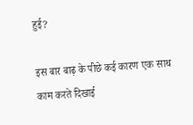हुई?

इस बार बाढ़ के पीछे कई कारण एक साथ काम करते दिखाई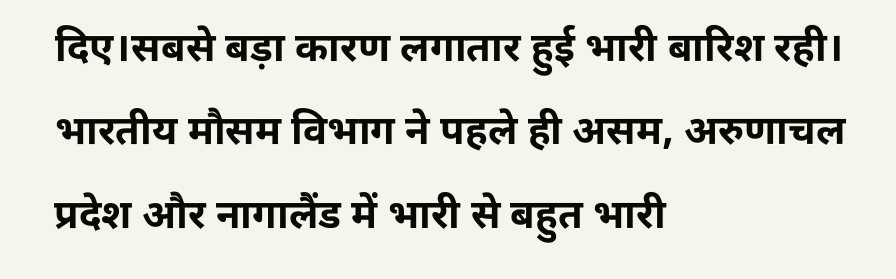दिए।सबसे बड़ा कारण लगातार हुई भारी बारिश रही। भारतीय मौसम विभाग ने पहले ही असम, अरुणाचल प्रदेश और नागालैंड में भारी से बहुत भारी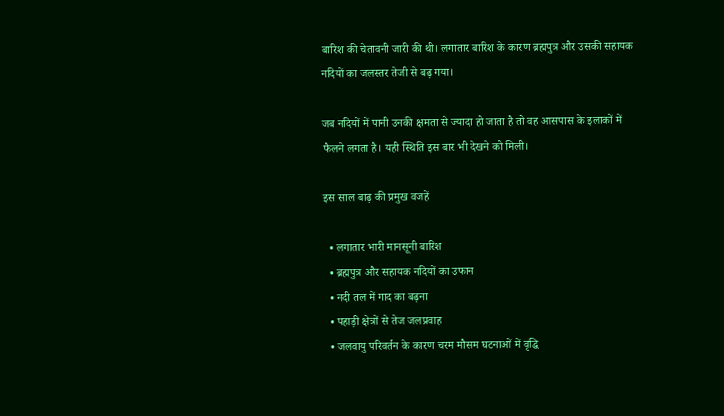बारिश की चेतावनी जारी की थी। लगातार बारिश के कारण ब्रह्मपुत्र और उसकी सहायक नदियों का जलस्तर तेजी से बढ़ गया।

जब नदियों में पानी उनकी क्षमता से ज्यादा हो जाता है तो वह आसपास के इलाकों में फैलने लगता है। यही स्थिति इस बार भी देखने को मिली।

इस साल बाढ़ की प्रमुख वजहें

  • लगातार भारी मानसूनी बारिश
  • ब्रह्मपुत्र और सहायक नदियों का उफान
  • नदी तल में गाद का बढ़ना
  • पहाड़ी क्षेत्रों से तेज जलप्रवाह
  • जलवायु परिवर्तन के कारण चरम मौसम घटनाओं में वृद्धि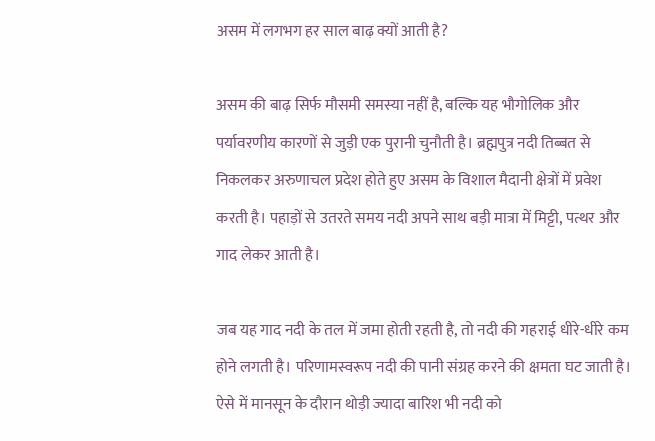असम में लगभग हर साल बाढ़ क्यों आती है?

असम की बाढ़ सिर्फ मौसमी समस्या नहीं है, बल्कि यह भौगोलिक और पर्यावरणीय कारणों से जुड़ी एक पुरानी चुनौती है। ब्रह्मपुत्र नदी तिब्बत से निकलकर अरुणाचल प्रदेश होते हुए असम के विशाल मैदानी क्षेत्रों में प्रवेश करती है। पहाड़ों से उतरते समय नदी अपने साथ बड़ी मात्रा में मिट्टी, पत्थर और गाद लेकर आती है।

जब यह गाद नदी के तल में जमा होती रहती है, तो नदी की गहराई धीरे-धीरे कम होने लगती है। परिणामस्वरूप नदी की पानी संग्रह करने की क्षमता घट जाती है। ऐसे में मानसून के दौरान थोड़ी ज्यादा बारिश भी नदी को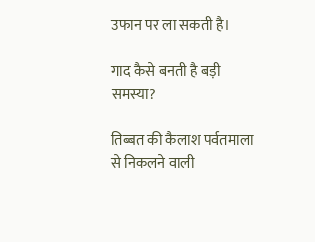उफान पर ला सकती है।

गाद कैसे बनती है बड़ी समस्या?

तिब्बत की कैलाश पर्वतमाला से निकलने वाली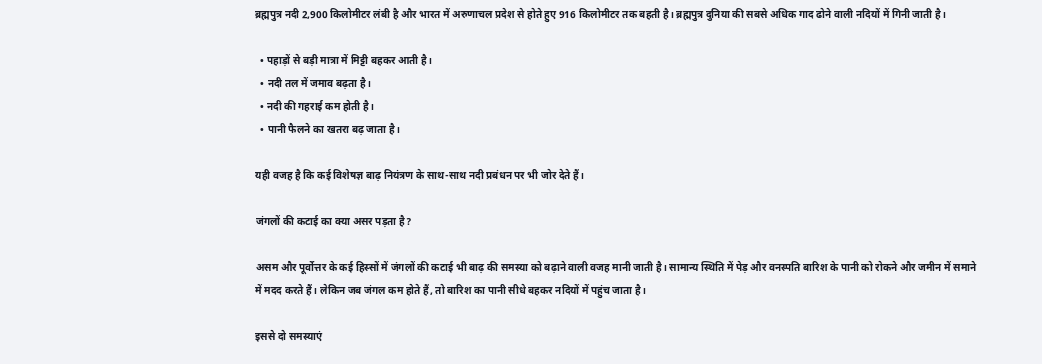ब्रह्मपुत्र नदी 2,900 किलोमीटर लंबी है और भारत में अरुणाचल प्रदेश से होते हुए 916 किलोमीटर तक बहती है। ब्रह्मपुत्र दुनिया की सबसे अधिक गाद ढोने वाली नदियों में गिनी जाती है।

  • पहाड़ों से बड़ी मात्रा में मिट्टी बहकर आती है।
  • नदी तल में जमाव बढ़ता है।
  • नदी की गहराई कम होती है।
  • पानी फैलने का खतरा बढ़ जाता है।

यही वजह है कि कई विशेषज्ञ बाढ़ नियंत्रण के साथ-साथ नदी प्रबंधन पर भी जोर देते हैं।

जंगलों की कटाई का क्या असर पड़ता है?

असम और पूर्वोत्तर के कई हिस्सों में जंगलों की कटाई भी बाढ़ की समस्या को बढ़ाने वाली वजह मानी जाती है। सामान्य स्थिति में पेड़ और वनस्पति बारिश के पानी को रोकने और जमीन में समाने में मदद करते हैं। लेकिन जब जंगल कम होते हैं, तो बारिश का पानी सीधे बहकर नदियों में पहुंच जाता है।

इससे दो समस्याएं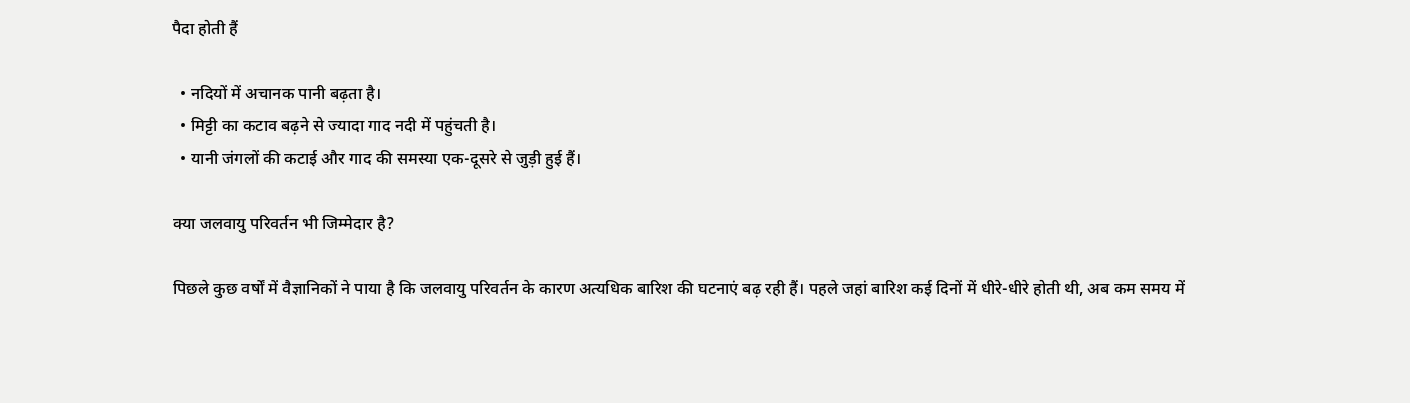पैदा होती हैं

  • नदियों में अचानक पानी बढ़ता है।
  • मिट्टी का कटाव बढ़ने से ज्यादा गाद नदी में पहुंचती है।
  • यानी जंगलों की कटाई और गाद की समस्या एक-दूसरे से जुड़ी हुई हैं।

क्या जलवायु परिवर्तन भी जिम्मेदार है?

पिछले कुछ वर्षों में वैज्ञानिकों ने पाया है कि जलवायु परिवर्तन के कारण अत्यधिक बारिश की घटनाएं बढ़ रही हैं। पहले जहां बारिश कई दिनों में धीरे-धीरे होती थी, अब कम समय में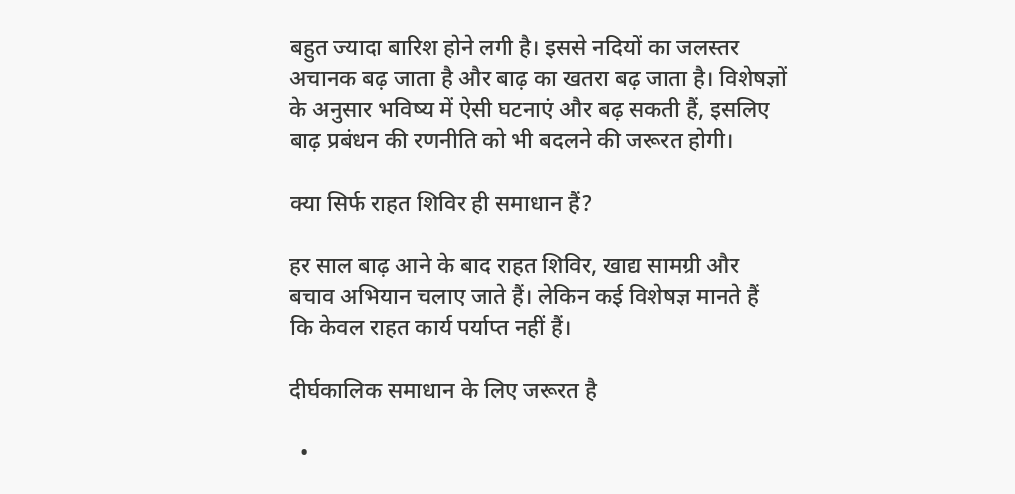बहुत ज्यादा बारिश होने लगी है। इससे नदियों का जलस्तर अचानक बढ़ जाता है और बाढ़ का खतरा बढ़ जाता है। विशेषज्ञों के अनुसार भविष्य में ऐसी घटनाएं और बढ़ सकती हैं, इसलिए बाढ़ प्रबंधन की रणनीति को भी बदलने की जरूरत होगी।

क्या सिर्फ राहत शिविर ही समाधान हैं?

हर साल बाढ़ आने के बाद राहत शिविर, खाद्य सामग्री और बचाव अभियान चलाए जाते हैं। लेकिन कई विशेषज्ञ मानते हैं कि केवल राहत कार्य पर्याप्त नहीं हैं।

दीर्घकालिक समाधान के लिए जरूरत है

  •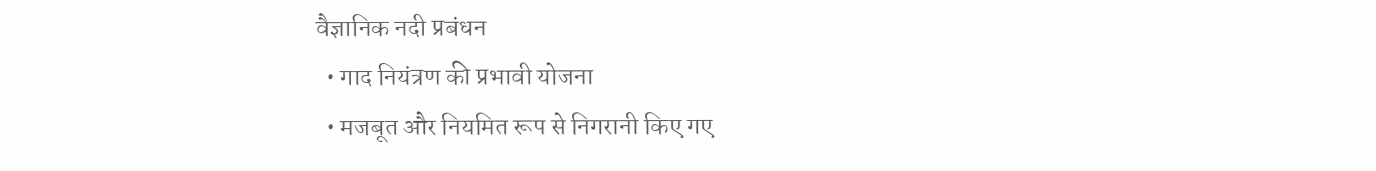वैज्ञानिक नदी प्रबंधन
  • गाद नियंत्रण की प्रभावी योजना
  • मजबूत और नियमित रूप से निगरानी किए गए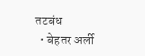तटबंध
  • बेहतर अर्ली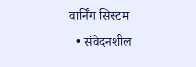वार्निंग सिस्टम
  • संवेदनशील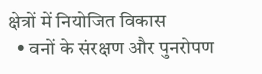क्षेत्रों में नियोजित विकास
  • वनों के संरक्षण और पुनरोपण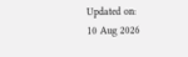Updated on:
10 Aug 2026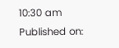10:30 am
Published on: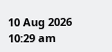10 Aug 2026 10:29 am